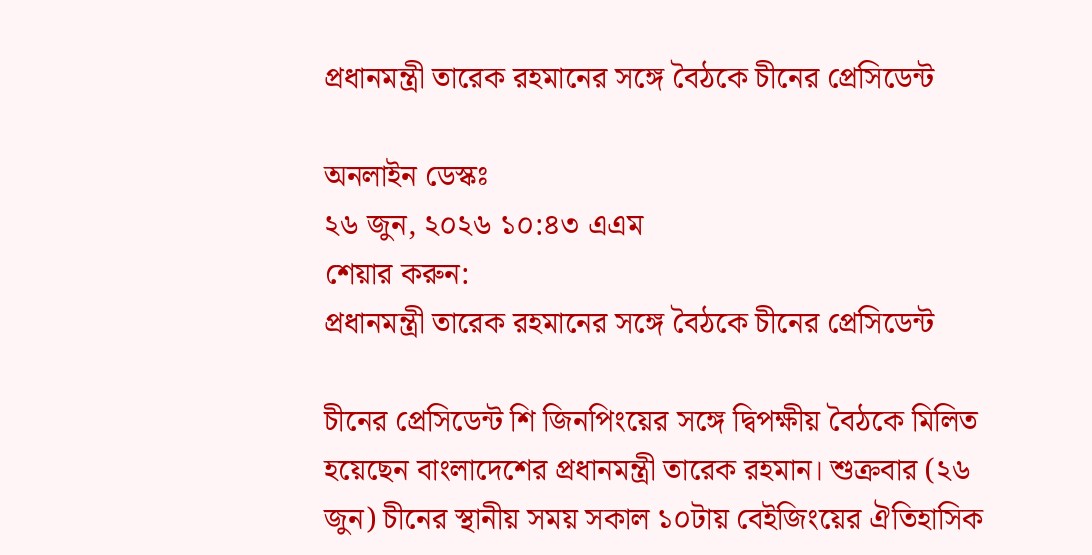প্রধানমন্ত্রী তারেক রহমানের সঙ্গে বৈঠকে চীনের প্রেসিডেন্ট

অনলাইন ডেস্কঃ
২৬ জুন, ২০২৬ ১০:৪৩ এএম
শেয়ার করুন:
প্রধানমন্ত্রী তারেক রহমানের সঙ্গে বৈঠকে চীনের প্রেসিডেন্ট

চীনের প্রেসিডেন্ট শি জিনপিংয়ের সঙ্গে দ্বিপক্ষীয় বৈঠকে মিলিত হয়েছেন বাংলাদেশের প্রধানমন্ত্রী তারেক রহমান। শুক্রবার (২৬ জুন) চীনের স্থানীয় সময় সকাল ১০টায় বেইজিংয়ের ঐতিহাসিক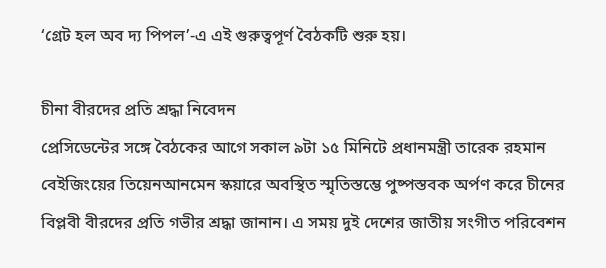‘গ্রেট হল অব দ্য পিপল’-এ এই গুরুত্বপূর্ণ বৈঠকটি শুরু হয়।

চীনা বীরদের প্রতি শ্রদ্ধা নিবেদন
প্রেসিডেন্টের সঙ্গে বৈঠকের আগে সকাল ৯টা ১৫ মিনিটে প্রধানমন্ত্রী তারেক রহমান বেইজিংয়ের তিয়েনআনমেন স্কয়ারে অবস্থিত স্মৃতিস্তম্ভে পুষ্পস্তবক অর্পণ করে চীনের বিপ্লবী বীরদের প্রতি গভীর শ্রদ্ধা জানান। এ সময় দুই দেশের জাতীয় সংগীত পরিবেশন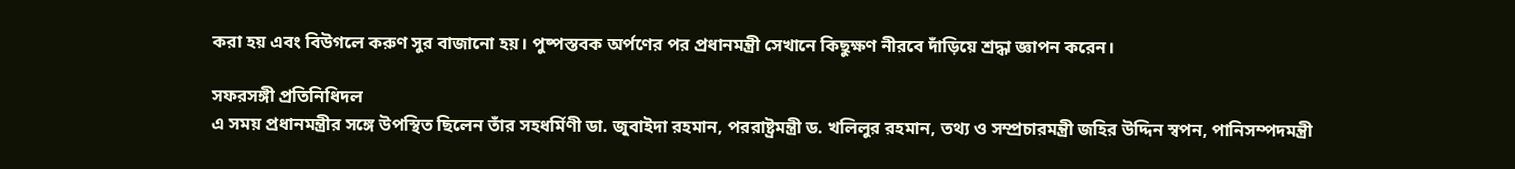করা হয় এবং বিউগলে করুণ সুর বাজানো হয়। পুষ্পস্তবক অর্পণের পর প্রধানমন্ত্রী সেখানে কিছুক্ষণ নীরবে দাঁড়িয়ে শ্রদ্ধা জ্ঞাপন করেন।

সফরসঙ্গী প্রতিনিধিদল
এ সময় প্রধানমন্ত্রীর সঙ্গে উপস্থিত ছিলেন তাঁর সহধর্মিণী ডা. জুবাইদা রহমান, পররাষ্ট্রমন্ত্রী ড. খলিলুর রহমান, তথ্য ও সম্প্রচারমন্ত্রী জহির উদ্দিন স্বপন, পানিসম্পদমন্ত্রী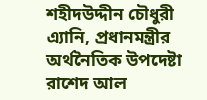শহীদউদ্দীন চৌধুরী এ্যানি, প্রধানমন্ত্রীর অর্থনৈতিক উপদেষ্টা রাশেদ আল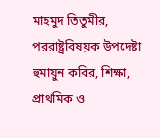মাহমুদ তিতুমীর, পররাষ্ট্রবিষয়ক উপদেষ্টা হুমায়ুন কবির, শিক্ষা, প্রাথমিক ও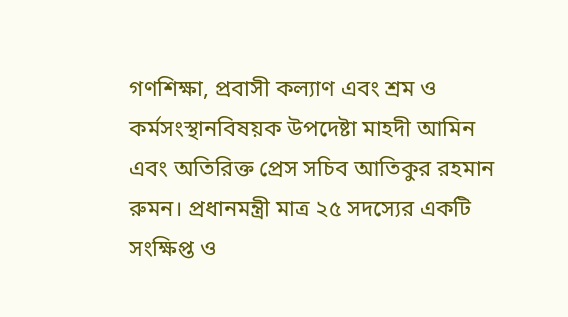গণশিক্ষা, প্রবাসী কল্যাণ এবং শ্রম ও কর্মসংস্থানবিষয়ক উপদেষ্টা মাহদী আমিন এবং অতিরিক্ত প্রেস সচিব আতিকুর রহমান রুমন। প্রধানমন্ত্রী মাত্র ২৫ সদস্যের একটি সংক্ষিপ্ত ও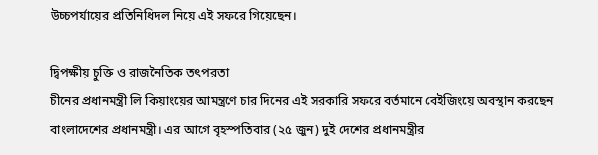উচ্চপর্যায়ের প্রতিনিধিদল নিয়ে এই সফরে গিয়েছেন।

দ্বিপক্ষীয় চুক্তি ও রাজনৈতিক তৎপরতা
চীনের প্রধানমন্ত্রী লি কিয়াংয়ের আমন্ত্রণে চার দিনের এই সরকারি সফরে বর্তমানে বেইজিংয়ে অবস্থান করছেন বাংলাদেশের প্রধানমন্ত্রী। এর আগে বৃহস্পতিবার (২৫ জুন) দুই দেশের প্রধানমন্ত্রীর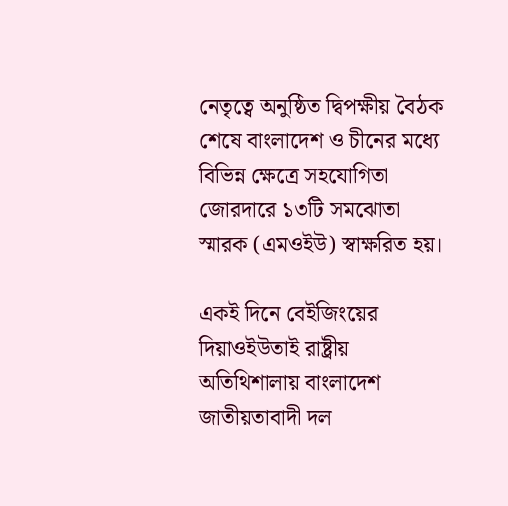নেতৃত্বে অনুষ্ঠিত দ্বিপক্ষীয় বৈঠক শেষে বাংলাদেশ ও চীনের মধ্যে বিভিন্ন ক্ষেত্রে সহযোগিতা জোরদারে ১৩টি সমঝোতা স্মারক (এমওইউ) স্বাক্ষরিত হয়।

একই দিনে বেইজিংয়ের দিয়াওইউতাই রাষ্ট্রীয় অতিথিশালায় বাংলাদেশ জাতীয়তাবাদী দল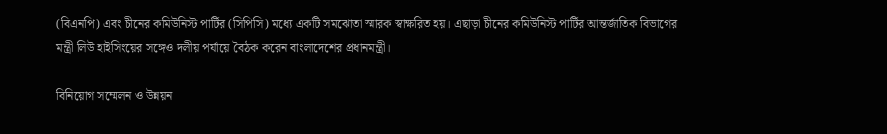(বিএনপি) এবং চীনের কমিউনিস্ট পার্টির (সিপিসি) মধ্যে একটি সমঝোতা স্মারক স্বাক্ষরিত হয়। এছাড়া চীনের কমিউনিস্ট পার্টির আন্তর্জাতিক বিভাগের মন্ত্রী লিউ হাইসিংয়ের সঙ্গেও দলীয় পর্যায়ে বৈঠক করেন বাংলাদেশের প্রধানমন্ত্রী।

বিনিয়োগ সম্মেলন ও উন্নয়ন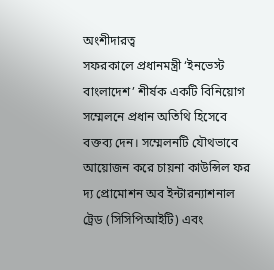অংশীদারত্ব
সফরকালে প্রধানমন্ত্রী ‘ইনভেস্ট বাংলাদেশ’ শীর্ষক একটি বিনিয়োগ সম্মেলনে প্রধান অতিথি হিসেবে বক্তব্য দেন। সম্মেলনটি যৌথভাবে আয়োজন করে চায়না কাউন্সিল ফর দ্য প্রোমোশন অব ইন্টারন্যাশনাল ট্রেড (সিসিপিআইটি) এবং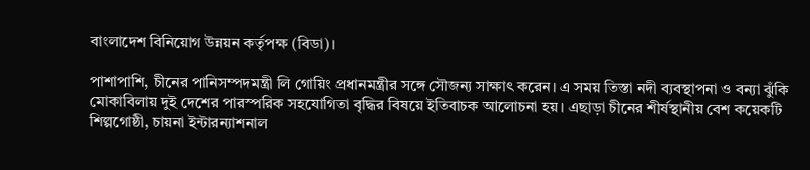বাংলাদেশ বিনিয়োগ উন্নয়ন কর্তৃপক্ষ (বিডা)।

পাশাপাশি, চীনের পানিসম্পদমন্ত্রী লি গোয়িং প্রধানমন্ত্রীর সঙ্গে সৌজন্য সাক্ষাৎ করেন। এ সময় তিস্তা নদী ব্যবস্থাপনা ও বন্যা ঝুঁকি মোকাবিলায় দুই দেশের পারস্পরিক সহযোগিতা বৃদ্ধির বিষয়ে ইতিবাচক আলোচনা হয়। এছাড়া চীনের শীর্ষস্থানীয় বেশ কয়েকটি শিল্পগোষ্ঠী, চায়না ইন্টারন্যাশনাল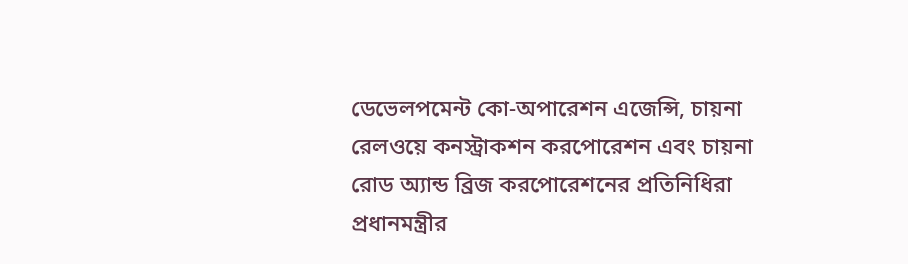ডেভেলপমেন্ট কো-অপারেশন এজেন্সি, চায়না রেলওয়ে কনস্ট্রাকশন করপোরেশন এবং চায়না রোড অ্যান্ড ব্রিজ করপোরেশনের প্রতিনিধিরা প্রধানমন্ত্রীর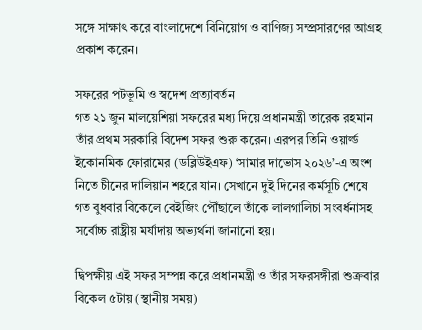সঙ্গে সাক্ষাৎ করে বাংলাদেশে বিনিয়োগ ও বাণিজ্য সম্প্রসারণের আগ্রহ প্রকাশ করেন।

সফরের পটভূমি ও স্বদেশ প্রত্যাবর্তন
গত ২১ জুন মালয়েশিয়া সফরের মধ্য দিয়ে প্রধানমন্ত্রী তারেক রহমান তাঁর প্রথম সরকারি বিদেশ সফর শুরু করেন। এরপর তিনি ওয়ার্ল্ড ইকোনমিক ফোরামের (ডব্লিউইএফ) ‘সামার দাভোস ২০২৬’-এ অংশ নিতে চীনের দালিয়ান শহরে যান। সেখানে দুই দিনের কর্মসূচি শেষে গত বুধবার বিকেলে বেইজিং পৌঁছালে তাঁকে লালগালিচা সংবর্ধনাসহ সর্বোচ্চ রাষ্ট্রীয় মর্যাদায় অভ্যর্থনা জানানো হয়।

দ্বিপক্ষীয় এই সফর সম্পন্ন করে প্রধানমন্ত্রী ও তাঁর সফরসঙ্গীরা শুক্রবার বিকেল ৫টায় (স্থানীয় সময়)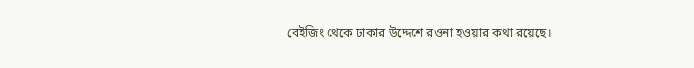বেইজিং থেকে ঢাকার উদ্দেশে রওনা হওয়ার কথা রয়েছে।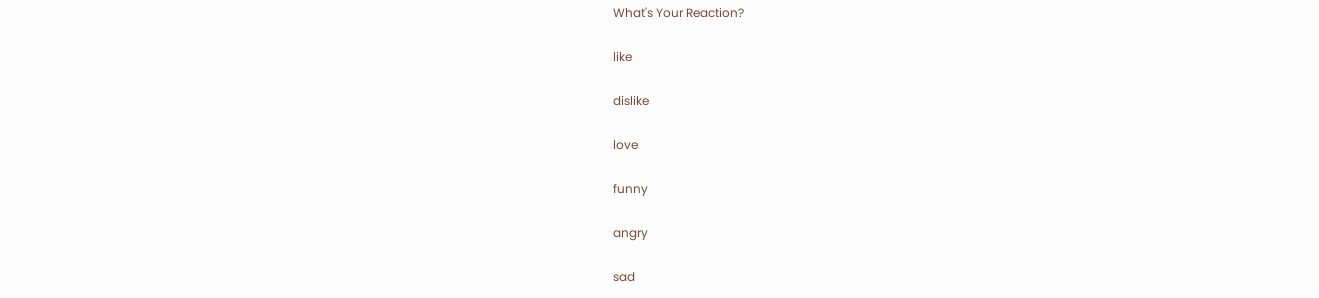What's Your Reaction?

like

dislike

love

funny

angry

sad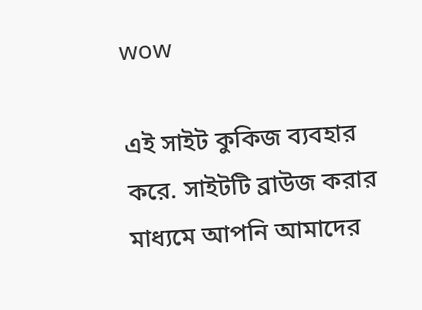wow

এই সাইট কুকিজ ব্যবহার করে. সাইটটি ব্রাউজ করার মাধ্যমে আপনি আমাদের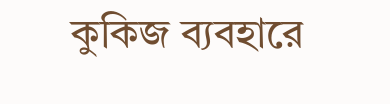কুকিজ ব্যবহারে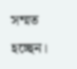সম্মত হচ্ছেন।